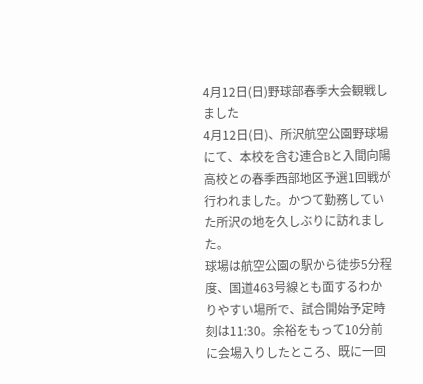4月12日(日)野球部春季大会観戦しました
4月12日(日)、所沢航空公園野球場にて、本校を含む連合Bと入間向陽高校との春季西部地区予選1回戦が行われました。かつて勤務していた所沢の地を久しぶりに訪れました。
球場は航空公園の駅から徒歩5分程度、国道463号線とも面するわかりやすい場所で、試合開始予定時刻は11:30。余裕をもって10分前に会場入りしたところ、既に一回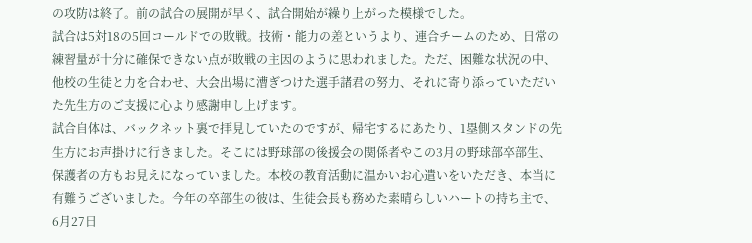の攻防は終了。前の試合の展開が早く、試合開始が繰り上がった模様でした。
試合は5対18の5回コールドでの敗戦。技術・能力の差というより、連合チームのため、日常の練習量が十分に確保できない点が敗戦の主因のように思われました。ただ、困難な状況の中、他校の生徒と力を合わせ、大会出場に漕ぎつけた選手諸君の努力、それに寄り添っていただいた先生方のご支援に心より感謝申し上げます。
試合自体は、バックネット裏で拝見していたのですが、帰宅するにあたり、1塁側スタンドの先生方にお声掛けに行きました。そこには野球部の後援会の関係者やこの3月の野球部卒部生、保護者の方もお見えになっていました。本校の教育活動に温かいお心遣いをいただき、本当に有難うございました。今年の卒部生の彼は、生徒会長も務めた素晴らしいハートの持ち主で、6月27日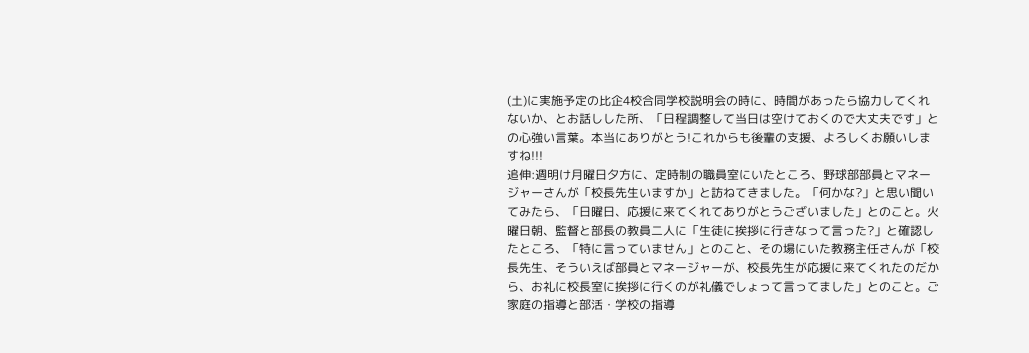(土)に実施予定の比企4校合同学校説明会の時に、時間があったら協力してくれないか、とお話しした所、「日程調整して当日は空けておくので大丈夫です」との心強い言葉。本当にありがとう!これからも後輩の支援、よろしくお願いしますね!!!
追伸:週明け月曜日夕方に、定時制の職員室にいたところ、野球部部員とマネージャーさんが「校長先生いますか」と訪ねてきました。「何かな?」と思い聞いてみたら、「日曜日、応援に来てくれてありがとうございました」とのこと。火曜日朝、監督と部長の教員二人に「生徒に挨拶に行きなって言った?」と確認したところ、「特に言っていません」とのこと、その場にいた教務主任さんが「校長先生、そういえば部員とマネージャーが、校長先生が応援に来てくれたのだから、お礼に校長室に挨拶に行くのが礼儀でしょって言ってました」とのこと。ご家庭の指導と部活・学校の指導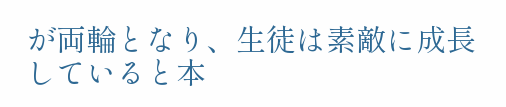が両輪となり、生徒は素敵に成長していると本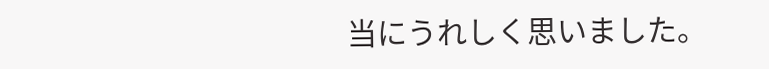当にうれしく思いました。